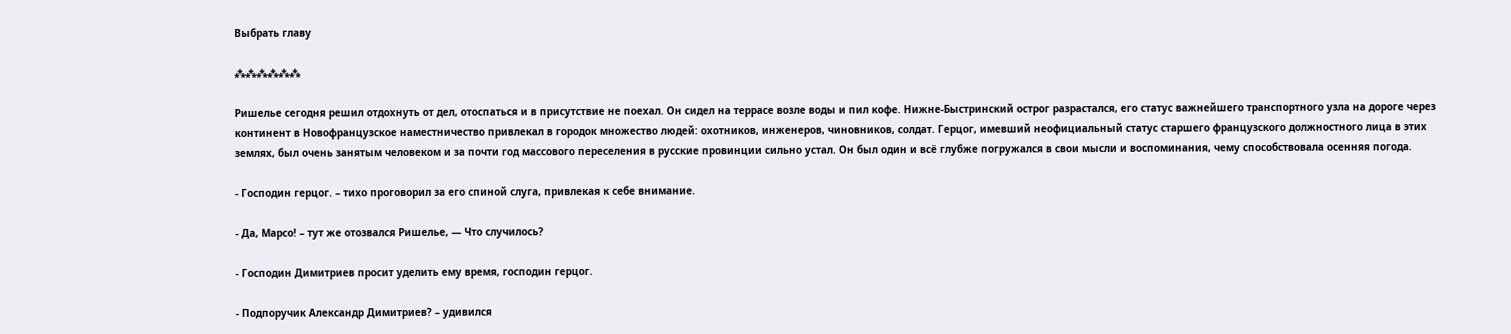Выбрать главу

⁂⁂⁂⁂⁂⁂

Ришелье сегодня решил отдохнуть от дел, отоспаться и в присутствие не поехал. Он сидел на террасе возле воды и пил кофе. Нижне-Быстринский острог разрастался, его статус важнейшего транспортного узла на дороге через континент в Новофранцузское наместничество привлекал в городок множество людей: охотников, инженеров, чиновников, солдат. Герцог, имевший неофициальный статус старшего французского должностного лица в этих землях, был очень занятым человеком и за почти год массового переселения в русские провинции сильно устал. Он был один и всё глубже погружался в свои мысли и воспоминания, чему способствовала осенняя погода.

- Господин герцог. – тихо проговорил за его спиной слуга, привлекая к себе внимание.

- Да, Марсо! – тут же отозвался Ришелье, — Что случилось?

- Господин Димитриев просит уделить ему время, господин герцог.

- Подпоручик Александр Димитриев? – удивился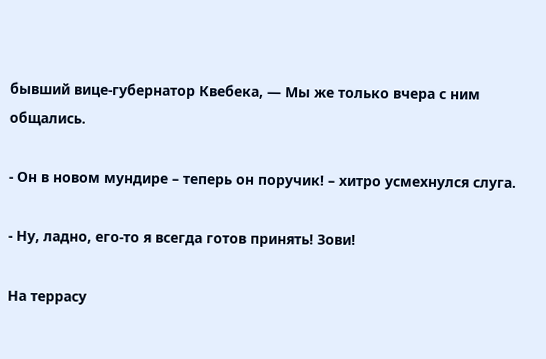бывший вице-губернатор Квебека, — Мы же только вчера с ним общались.

- Он в новом мундире – теперь он поручик! – хитро усмехнулся слуга.

- Ну, ладно, его-то я всегда готов принять! Зови!

На террасу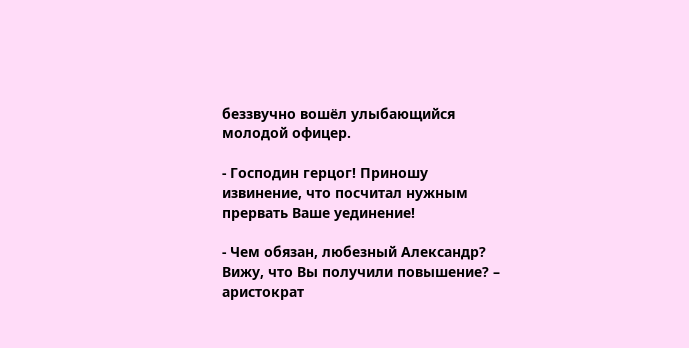беззвучно вошёл улыбающийся молодой офицер.

- Господин герцог! Приношу извинение, что посчитал нужным прервать Ваше уединение!

- Чем обязан, любезный Александр? Вижу, что Вы получили повышение? – аристократ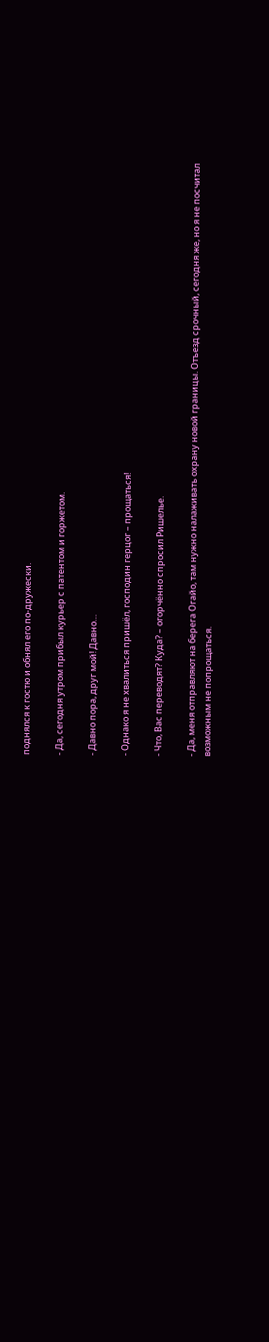поднялся к гостю и обнял его по-дружески.

- Да, сегодня утром прибыл курьер с патентом и горжетом.

- Давно пора, друг мой! Давно…

- Однако я не хвалиться пришёл, господин герцог – прощаться!

- Что, Вас переводят? Куда? – огорчённо спросил Ришелье.

- Да, меня отправляют на берега Огайо, там нужно налаживать охрану новой границы. Отъезд срочный, сегодня же, но я не посчитал возможным не попрощаться.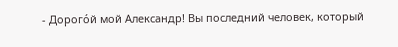- Дорого́й мой Александр! Вы последний человек, который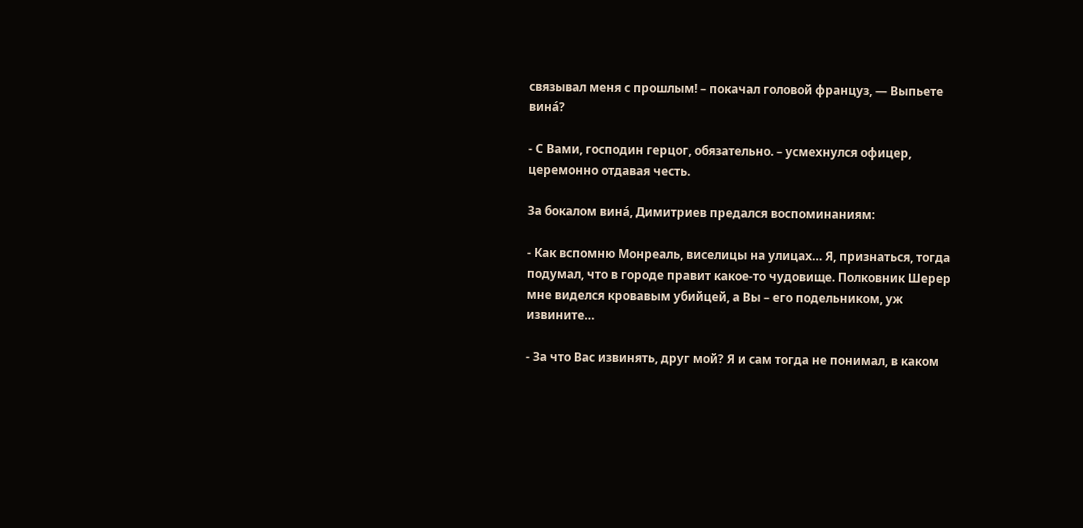связывал меня с прошлым! – покачал головой француз, — Выпьете вина́?

- С Вами, господин герцог, обязательно. – усмехнулся офицер, церемонно отдавая честь.

За бокалом вина́, Димитриев предался воспоминаниям:

- Как вспомню Монреаль, виселицы на улицах… Я, признаться, тогда подумал, что в городе правит какое-то чудовище. Полковник Шерер мне виделся кровавым убийцей, а Вы – его подельником, уж извините…

- За что Вас извинять, друг мой? Я и сам тогда не понимал, в каком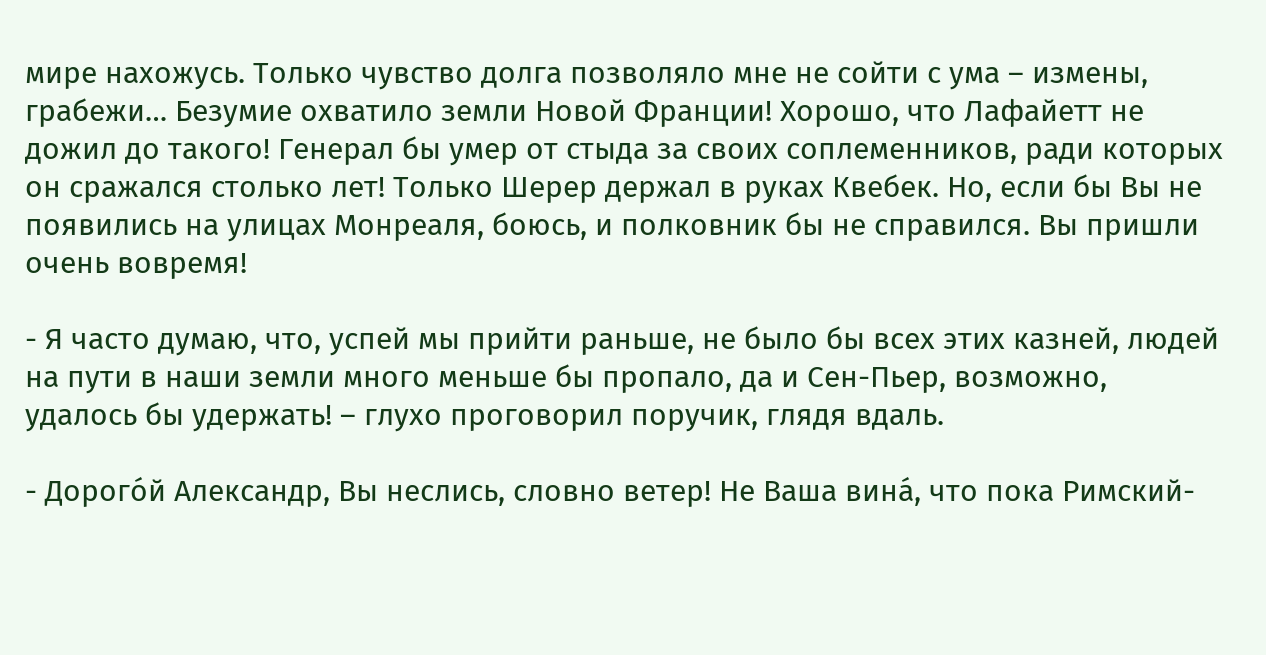мире нахожусь. Только чувство долга позволяло мне не сойти с ума – измены, грабежи… Безумие охватило земли Новой Франции! Хорошо, что Лафайетт не дожил до такого! Генерал бы умер от стыда за своих соплеменников, ради которых он сражался столько лет! Только Шерер держал в руках Квебек. Но, если бы Вы не появились на улицах Монреаля, боюсь, и полковник бы не справился. Вы пришли очень вовремя!

- Я часто думаю, что, успей мы прийти раньше, не было бы всех этих казней, людей на пути в наши земли много меньше бы пропало, да и Сен-Пьер, возможно, удалось бы удержать! – глухо проговорил поручик, глядя вдаль.

- Дорого́й Александр, Вы неслись, словно ветер! Не Ваша вина́, что пока Римский-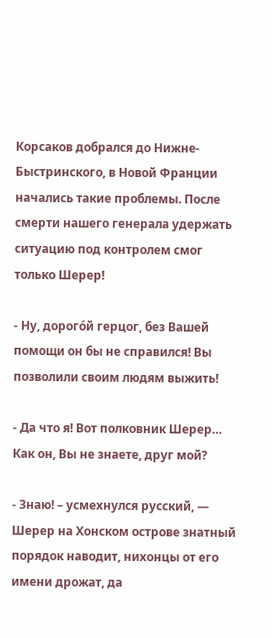Корсаков добрался до Нижне-Быстринского, в Новой Франции начались такие проблемы. После смерти нашего генерала удержать ситуацию под контролем смог только Шерер!

- Ну, дорого́й герцог, без Вашей помощи он бы не справился! Вы позволили своим людям выжить!

- Да что я! Вот полковник Шерер… Как он, Вы не знаете, друг мой?

- Знаю! – усмехнулся русский, — Шерер на Хонском острове знатный порядок наводит, нихонцы от его имени дрожат, да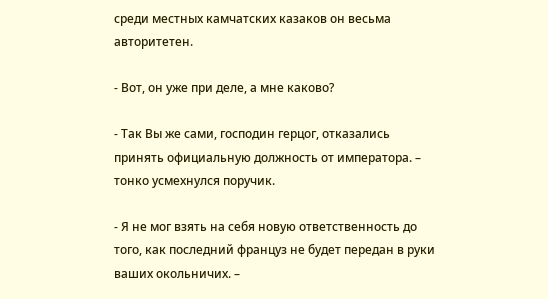среди местных камчатских казаков он весьма авторитетен.

- Вот, он уже при деле, а мне каково?

- Так Вы же сами, господин герцог, отказались принять официальную должность от императора. – тонко усмехнулся поручик.

- Я не мог взять на себя новую ответственность до того, как последний француз не будет передан в руки ваших окольничих. –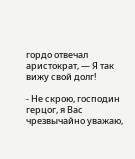гордо отвечал аристократ, — Я так вижу свой долг!

- Не скрою, господин герцог, я Вас чрезвычайно уважаю,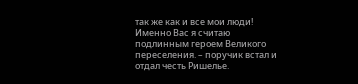так же как и все мои люди! Именно Вас я считаю подлинным героем Великого переселения. – поручик встал и отдал честь Ришелье.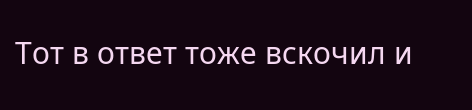Тот в ответ тоже вскочил и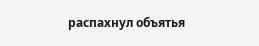распахнул объятья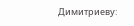Димитриеву: